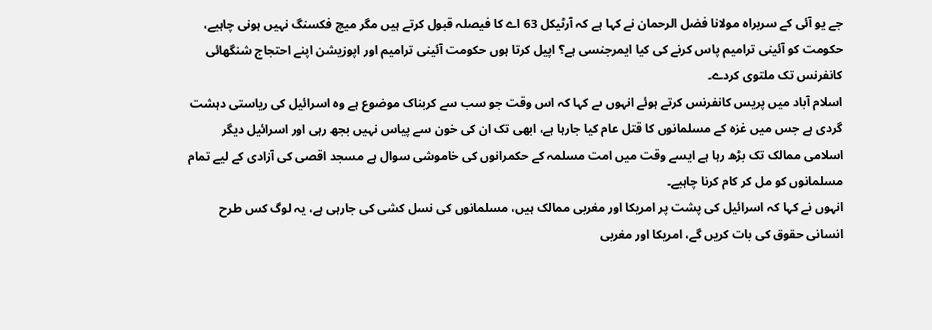جے یو آئی کے سربراہ مولانا فضل الرحمان نے کہا ہے کہ آرٹیکل 63 اے کا فیصلہ قبول کرتے ہیں مگر میچ فکسنگ نہیں ہونی چاہیے، حکومت کو آئینی ترامیم پاس کرنے کی کیا ایمرجنسی ہے؟ اپیل کرتا ہوں حکومت آئینی ترامیم اور اپوزیشن اپنے احتجاج شنگھائی کانفرنس تک ملتوی کردے۔
اسلام آباد میں پریس کانفرنس کرتے ہوئے انہوں ںے کہا کہ اس وقت جو سب سے کربناک موضوع ہے وہ اسرائیل کی ریاستی دہشت گردی ہے جس میں غزہ کے مسلمانوں کا قتل عام کیا جارہا ہے، ابھی تک ان کی خون سے پیاس نہیں بجھ رہی اور اسرائیل دیگر اسلامی ممالک تک بڑھ رہا ہے ایسے وقت میں امت مسلمہ کے حکمرانوں کی خاموشی سوال ہے مسجد اقصی کی آزادی کے لیے تمام مسلمانوں کو مل کر کام کرنا چاہیے۔
انہوں نے کہا کہ اسرائیل کی پشت پر امریکا اور مغربی ممالک ہیں، مسلمانوں کی نسل کشی کی جارہی ہے، یہ لوگ کس طرح انسانی حقوق کی بات کریں گے، امریکا اور مغربی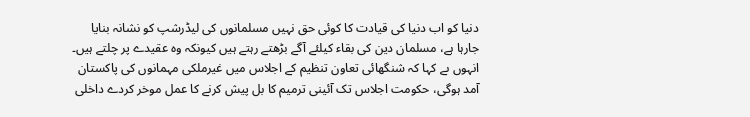دنیا کو اب دنیا کی قیادت کا کوئی حق نہیں مسلمانوں کی لیڈرشپ کو نشانہ بنایا جارہا ہے، مسلمان دین کی بقاء کیلئے آگے بڑھتے رہتے ہیں کیونکہ وہ عقیدے پر چلتے ہیں۔
انہوں ںے کہا کہ شنگھائی تعاون تنظیم کے اجلاس میں غیرملکی مہمانوں کی پاکستان آمد ہوگی، حکومت اجلاس تک آئینی ترمیم کا بل پیش کرنے کا عمل موخر کردے داخلی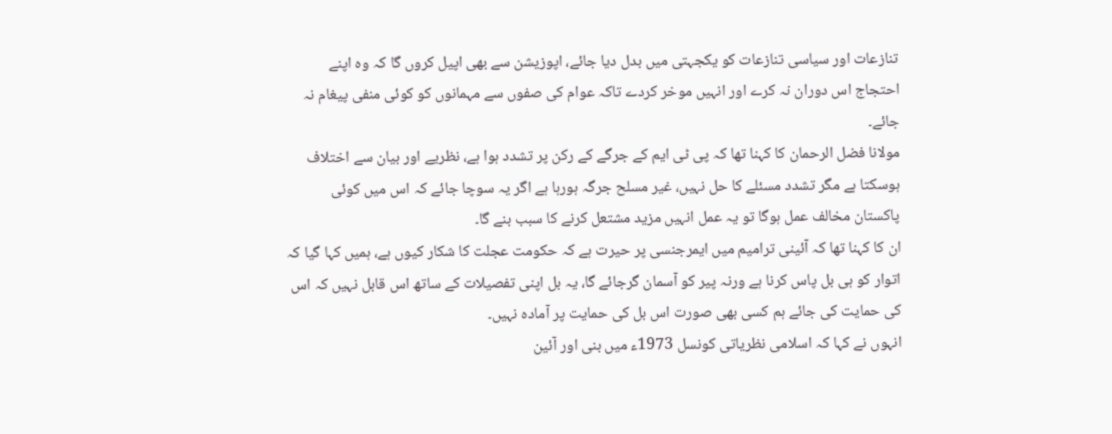تنازعات اور سیاسی تنازعات کو یکجہتی میں بدل دیا جائے، اپوزیشن سے بھی اپیل کروں گا کہ وہ اپنے احتجاج اس دوران نہ کرے اور انہیں موخر کردے تاکہ عوام کی صفوں سے مہمانوں کو کوئی منفی پیغام نہ جائے۔
مولانا فضل الرحمان کا کہنا تھا کہ پی ٹی ایم کے جرگے کے رکن پر تشدد ہوا ہے، نظریے اور بیان سے اختلاف ہوسکتا ہے مگر تشدد مسئلے کا حل نہیں، غیر مسلح جرگہ ہورہا ہے اگر یہ سوچا جائے کہ اس میں کوئی پاکستان مخالف عمل ہوگا تو یہ عمل انہیں مزید مشتعل کرنے کا سبب بنے گا۔
ان کا کہنا تھا کہ آئینی ترامیم میں ایمرجنسی پر حیرت ہے کہ حکومت عجلت کا شکار کیوں ہے، ہمیں کہا گیا کہ اتوار کو ہی بل پاس کرنا ہے ورنہ پیر کو آسمان گرجائے گا، یہ بل اپنی تفصیلات کے ساتھ اس قابل نہیں کہ اس کی حمایت کی جائے ہم کسی بھی صورت اس بل کی حمایت پر آمادہ نہیں۔
انہوں نے کہا کہ اسلامی نظریاتی کونسل 1973ء میں بنی اور آئین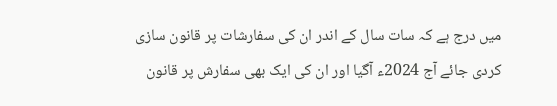میں درج ہے کہ سات سال کے اندر ان کی سفارشات پر قانون سازی کردی جائے آج 2024ء آگیا اور ان کی ایک بھی سفارش پر قانون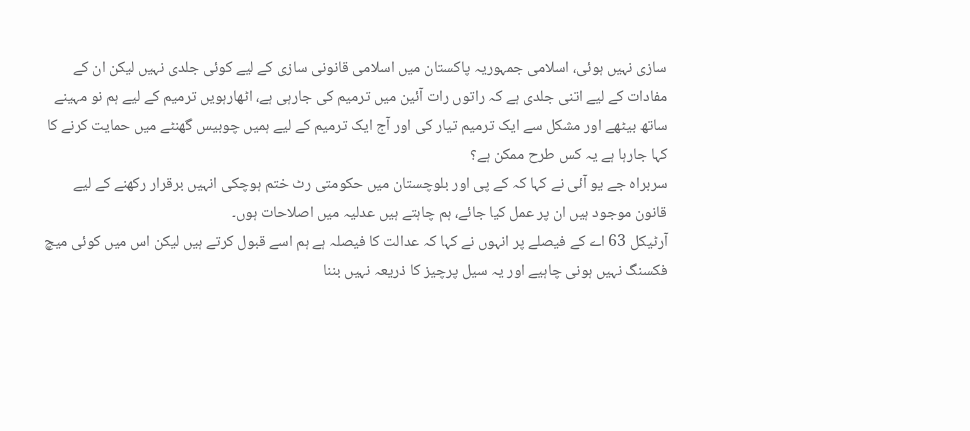سازی نہیں ہوئی، اسلامی جمہوریہ پاکستان میں اسلامی قانونی سازی کے لیے کوئی جلدی نہیں لیکن ان کے مفادات کے لیے اتنی جلدی ہے کہ راتوں رات آئین میں ترمیم کی جارہی ہے، اٹھارہویں ترمیم کے لیے ہم نو مہینے ساتھ بیٹھے اور مشکل سے ایک ترمیم تیار کی اور آج ایک ترمیم کے لیے ہمیں چوبیس گھنٹے میں حمایت کرنے کا کہا جارہا ہے یہ کس طرح ممکن ہے؟
سربراہ جے یو آئی نے کہا کہ کے پی اور بلوچستان میں حکومتی رٹ ختم ہوچکی انہیں برقرار رکھنے کے لیے قانون موجود ہیں ان پر عمل کیا جائے، ہم چاہتے ہیں عدلیہ میں اصلاحات ہوں۔
آرٹیکل 63 اے کے فیصلے پر انہوں نے کہا کہ عدالت کا فیصلہ ہے ہم اسے قبول کرتے ہیں لیکن اس میں کوئی میچ فکسنگ نہیں ہونی چاہیے اور یہ سیل پرچیز کا ذریعہ نہیں بننا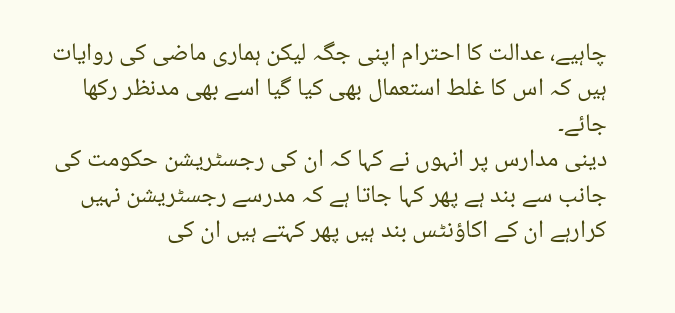چاہیے، عدالت کا احترام اپنی جگہ لیکن ہماری ماضی کی روایات ہیں کہ اس کا غلط استعمال بھی کیا گیا اسے بھی مدنظر رکھا جائے۔
دینی مدارس پر انہوں نے کہا کہ ان کی رجسٹریشن حکومت کی جانب سے بند ہے پھر کہا جاتا ہے کہ مدرسے رجسٹریشن نہیں کرارہے ان کے اکاؤنٹس بند ہیں پھر کہتے ہیں ان کی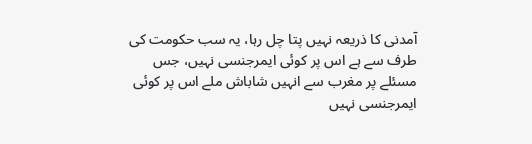آمدنی کا ذریعہ نہیں پتا چل رہا، یہ سب حکومت کی طرف سے ہے اس پر کوئی ایمرجنسی نہیں، جس مسئلے پر مغرب سے انہیں شاباش ملے اس پر کوئی ایمرجنسی نہیں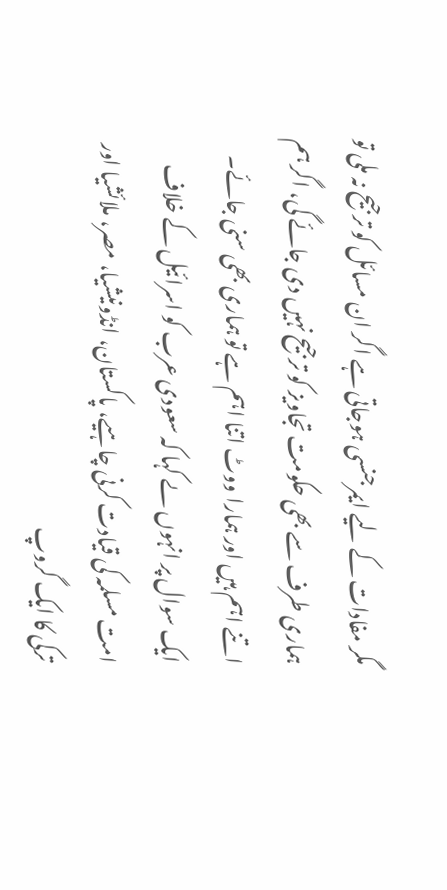مگر مفادات کے لیے ایمرجنسی ہوجاتی ہے اگر ان مسائل کو ترجیح نہ ملی تو ہماری طرف سے بھی حکومت تجاویز کو ترجیح نہیں دی جائے گی، اگر ہم اتنے اہم ہیں اور ہمارا ووٹ اتنا اہم ہے تو ہماری بھی سنی جائے۔
ایک سوال پر انہوں ںے کہا کہ سعودی عرب کو اسرائیل کے خلاف امت مسلمہ کی قیادت کرنی چاہیے، پاکستان، انڈونیشیا، مصر، ملائشیا اور ترکی کا ایک گروپ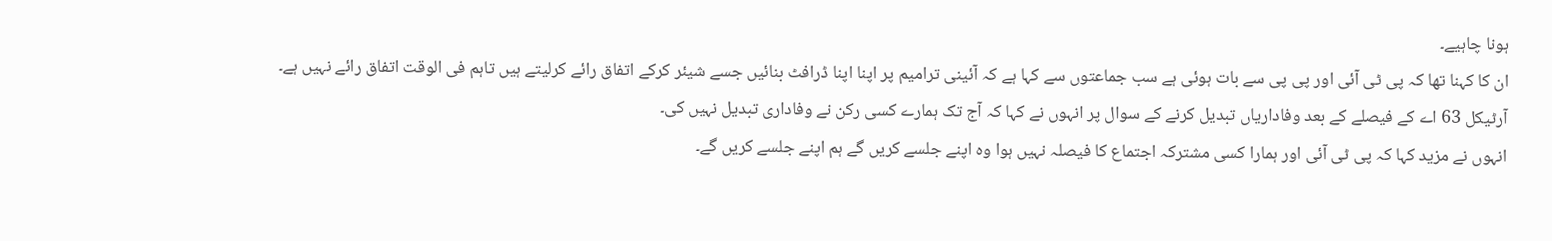ہونا چاہیے۔
ان کا کہنا تھا کہ پی ٹی آئی اور پی پی سے بات ہوئی ہے سب جماعتوں سے کہا ہے کہ آئینی ترامیم پر اپنا اپنا ڈرافٹ بنائیں جسے شیئر کرکے اتفاق رائے کرلیتے ہیں تاہم فی الوقت اتفاق رائے نہیں ہے۔
آرٹیکل 63 اے کے فیصلے کے بعد وفاداریاں تبدیل کرنے کے سوال پر انہوں نے کہا کہ آج تک ہمارے کسی رکن نے وفاداری تبدیل نہیں کی۔
انہوں نے مزید کہا کہ پی ٹی آئی اور ہمارا کسی مشترکہ اجتماع کا فیصلہ نہیں ہوا وہ اپنے جلسے کریں گے ہم اپنے جلسے کریں گے۔